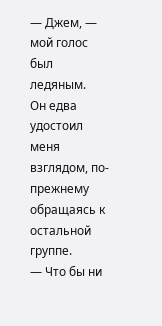— Джем, — мой голос был ледяным.
Он едва удостоил меня взглядом, по-прежнему обращаясь к остальной группе.
— Что бы ни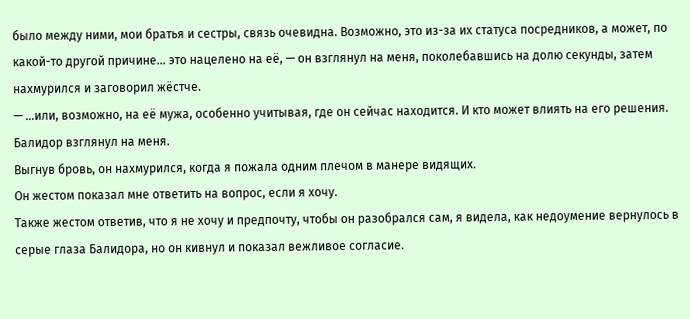было между ними, мои братья и сестры, связь очевидна. Возможно, это из-за их статуса посредников, а может, по какой-то другой причине… это нацелено на её, — он взглянул на меня, поколебавшись на долю секунды, затем нахмурился и заговорил жёстче.
— …или, возможно, на её мужа, особенно учитывая, где он сейчас находится. И кто может влиять на его решения.
Балидор взглянул на меня.
Выгнув бровь, он нахмурился, когда я пожала одним плечом в манере видящих.
Он жестом показал мне ответить на вопрос, если я хочу.
Также жестом ответив, что я не хочу и предпочту, чтобы он разобрался сам, я видела, как недоумение вернулось в серые глаза Балидора, но он кивнул и показал вежливое согласие.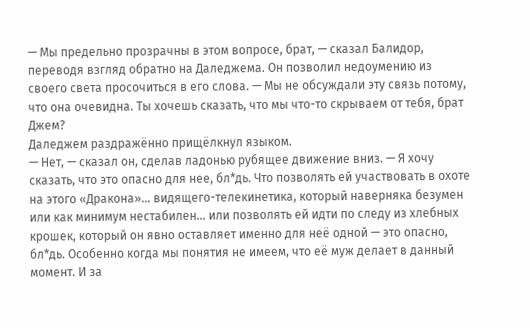— Мы предельно прозрачны в этом вопросе, брат, — сказал Балидор, переводя взгляд обратно на Даледжема. Он позволил недоумению из своего света просочиться в его слова. — Мы не обсуждали эту связь потому, что она очевидна. Ты хочешь сказать, что мы что-то скрываем от тебя, брат Джем?
Даледжем раздражённо прищёлкнул языком.
— Нет, — сказал он, сделав ладонью рубящее движение вниз. — Я хочу сказать, что это опасно для нее, бл*дь. Что позволять ей участвовать в охоте на этого «Дракона»… видящего-телекинетика, который наверняка безумен или как минимум нестабилен… или позволять ей идти по следу из хлебных крошек, который он явно оставляет именно для неё одной — это опасно, бл*дь. Особенно когда мы понятия не имеем, что её муж делает в данный момент. И за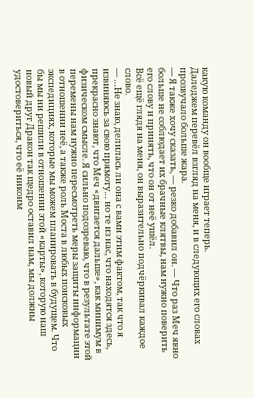какую команду он вообще играет теперь.
Даледжем перевёл взгляд на меня, и в следующих его словах прозвучало больше жара.
— Я также хочу сказать, — резко добавил он. — Что раз Меч явно больше не соблюдает их брачные клятвы, нам нужно поверить его слову и принять, что он от неё ушёл.
Всё ещё глядя на меня, он выразительно подчёркивал каждое слово.
— …Не знаю, делилась ли она с вами этим фактом, так что я извиняюсь за свою прямоту… но те из нас, что находятся здесь, прекрасно знают, что Меч «двигается дальше», как минимум в физическом смысле. Я сильно подозреваю, что в результате этой перемены нам нужно пересмотреть меры защиты информации в отношении неё, а также роль Моста в любых поисковых экспедициях, которые мы можем планировать в будущем. Что бы мы ни решили в отношении этой «карты», которую наш новый друг Дракон так щедро оставил нам, мы должны удостовериться, что её никоим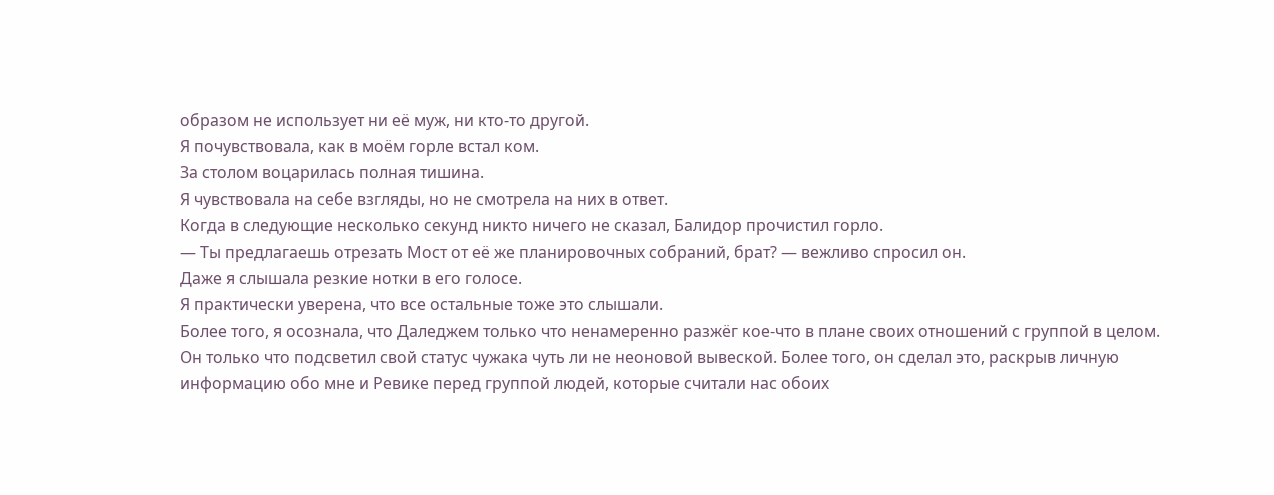образом не использует ни её муж, ни кто-то другой.
Я почувствовала, как в моём горле встал ком.
За столом воцарилась полная тишина.
Я чувствовала на себе взгляды, но не смотрела на них в ответ.
Когда в следующие несколько секунд никто ничего не сказал, Балидор прочистил горло.
— Ты предлагаешь отрезать Мост от её же планировочных собраний, брат? — вежливо спросил он.
Даже я слышала резкие нотки в его голосе.
Я практически уверена, что все остальные тоже это слышали.
Более того, я осознала, что Даледжем только что ненамеренно разжёг кое-что в плане своих отношений с группой в целом. Он только что подсветил свой статус чужака чуть ли не неоновой вывеской. Более того, он сделал это, раскрыв личную информацию обо мне и Ревике перед группой людей, которые считали нас обоих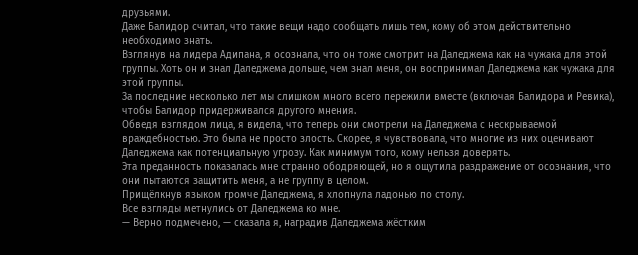друзьями.
Даже Балидор считал, что такие вещи надо сообщать лишь тем, кому об этом действительно необходимо знать.
Взглянув на лидера Адипана, я осознала, что он тоже смотрит на Даледжема как на чужака для этой группы. Хоть он и знал Даледжема дольше, чем знал меня, он воспринимал Даледжема как чужака для этой группы.
За последние несколько лет мы слишком много всего пережили вместе (включая Балидора и Ревика), чтобы Балидор придерживался другого мнения.
Обведя взглядом лица, я видела, что теперь они смотрели на Даледжема с нескрываемой враждебностью. Это была не просто злость. Скорее, я чувствовала, что многие из них оценивают Даледжема как потенциальную угрозу. Как минимум того, кому нельзя доверять.
Эта преданность показалась мне странно ободряющей, но я ощутила раздражение от осознания, что они пытаются защитить меня, а не группу в целом.
Прищёлкнув языком громче Даледжема, я хлопнула ладонью по столу.
Все взгляды метнулись от Даледжема ко мне.
— Верно подмечено, — сказала я, наградив Даледжема жёстким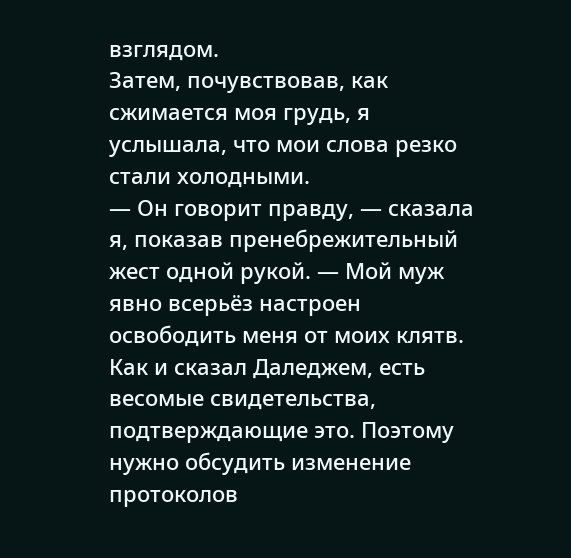взглядом.
Затем, почувствовав, как сжимается моя грудь, я услышала, что мои слова резко стали холодными.
— Он говорит правду, — сказала я, показав пренебрежительный жест одной рукой. — Мой муж явно всерьёз настроен освободить меня от моих клятв. Как и сказал Даледжем, есть весомые свидетельства, подтверждающие это. Поэтому нужно обсудить изменение протоколов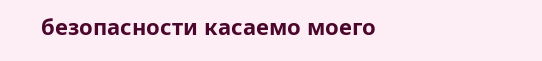безопасности касаемо моего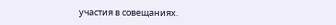участия в совещаниях.